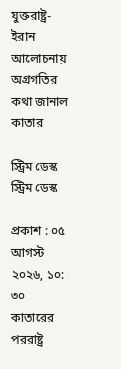যুক্তরাষ্ট্র-ইরান আলোচনায় অগ্রগতির কথা জানাল কাতার

স্ট্রিম ডেস্ক
স্ট্রিম ডেস্ক

প্রকাশ : ০৫ আগস্ট ২০২৬, ১০: ৩০
কাতারের পররাষ্ট্র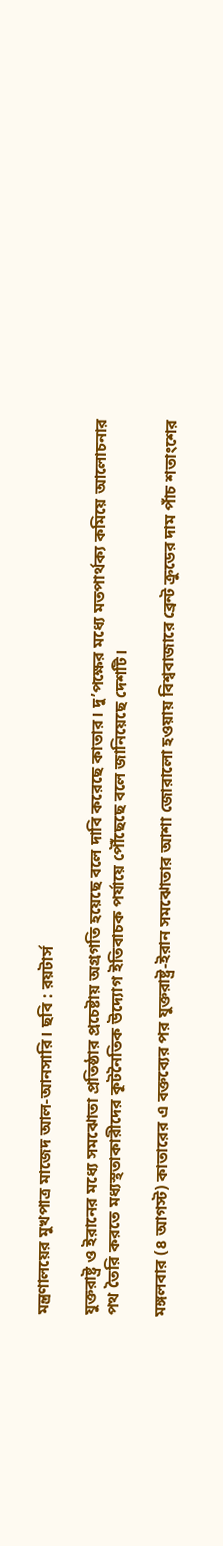মন্ত্রণালয়ের মুখপাত্র মাজেদ আল-আনসারি। ছবি : রয়টার্স

যুক্তরাষ্ট্র ও ইরানের মধ্যে সমঝোতা প্রতিষ্ঠার প্রচেষ্টায় অগ্রগতি হয়েছে বলে দাবি করেছে কাতার। দু’পক্ষের মধ্যে মতপার্থক্য কমিয়ে আলোচনার পথ তৈরি করতে মধ্যস্থতাকারীদের কূটনৈতিক উদ্যোগ ইতিবাচক পর্যায়ে পৌঁছেছে বলে জানিয়েছে দেশটি।

মঙ্গলবার (৪ আগস্ট) কাতারের এ বক্তব্যের পর যুক্তরাষ্ট্র-ইরান সমঝোতার আশা জোরালো হওয়ায় বিশ্ববাজারে ব্রেন্ট ক্রুডের দাম পাঁচ শতাংশের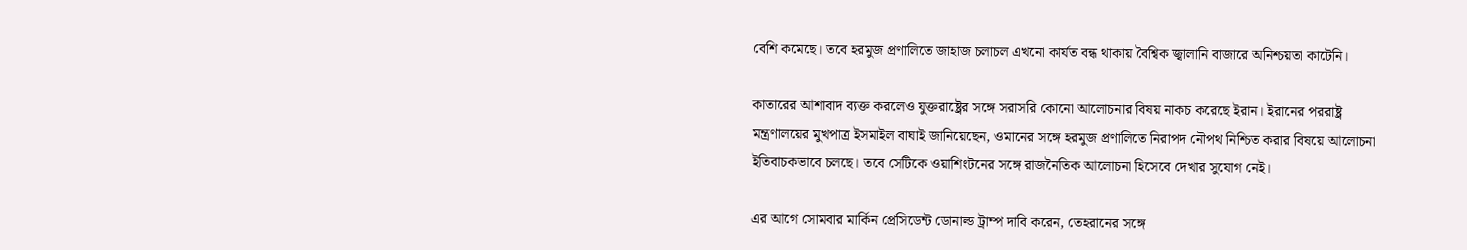বেশি কমেছে। তবে হরমুজ প্রণালিতে জাহাজ চলাচল এখনো কার্যত বন্ধ থাকায় বৈশ্বিক জ্বালানি বাজারে অনিশ্চয়তা কাটেনি।

কাতারের আশাবাদ ব্যক্ত করলেও যুক্তরাষ্ট্রের সঙ্গে সরাসরি কোনো আলোচনার বিষয় নাকচ করেছে ইরান। ইরানের পররাষ্ট্র মন্ত্রণালয়ের মুখপাত্র ইসমাইল বাঘাই জানিয়েছেন, ওমানের সঙ্গে হরমুজ প্রণালিতে নিরাপদ নৌপথ নিশ্চিত করার বিষয়ে আলোচনা ইতিবাচকভাবে চলছে। তবে সেটিকে ওয়াশিংটনের সঙ্গে রাজনৈতিক আলোচনা হিসেবে দেখার সুযোগ নেই।

এর আগে সোমবার মার্কিন প্রেসিডেন্ট ডোনাল্ড ট্রাম্প দাবি করেন, তেহরানের সঙ্গে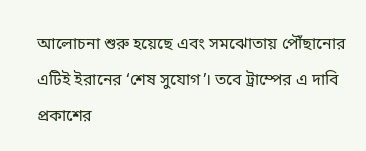আলোচনা শুরু হয়েছে এবং সমঝোতায় পৌঁছানোর এটিই ইরানের ‘শেষ সুযোগ’। তবে ট্রাম্পের এ দাবি প্রকাশের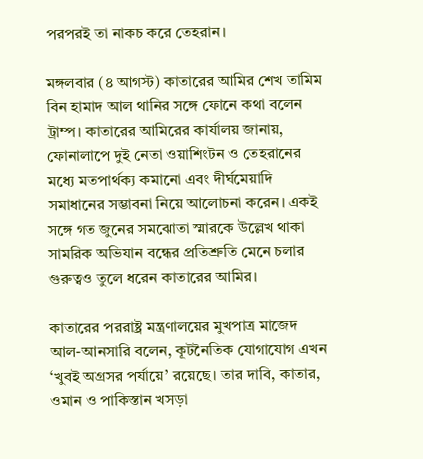পরপরই তা নাকচ করে তেহরান।

মঙ্গলবার (৪ আগস্ট) কাতারের আমির শেখ তামিম বিন হামাদ আল থানির সঙ্গে ফোনে কথা বলেন ট্রাম্প। কাতারের আমিরের কার্যালয় জানায়, ফোনালাপে দুই নেতা ওয়াশিংটন ও তেহরানের মধ্যে মতপার্থক্য কমানো এবং দীর্ঘমেয়াদি সমাধানের সম্ভাবনা নিয়ে আলোচনা করেন। একই সঙ্গে গত জুনের সমঝোতা স্মারকে উল্লেখ থাকা সামরিক অভিযান বন্ধের প্রতিশ্রুতি মেনে চলার গুরুত্বও তুলে ধরেন কাতারের আমির।

কাতারের পররাষ্ট্র মন্ত্রণালয়ের মুখপাত্র মাজেদ আল-আনসারি বলেন, কূটনৈতিক যোগাযোগ এখন ‘খুবই অগ্রসর পর্যায়ে’ রয়েছে। তার দাবি, কাতার, ওমান ও পাকিস্তান খসড়া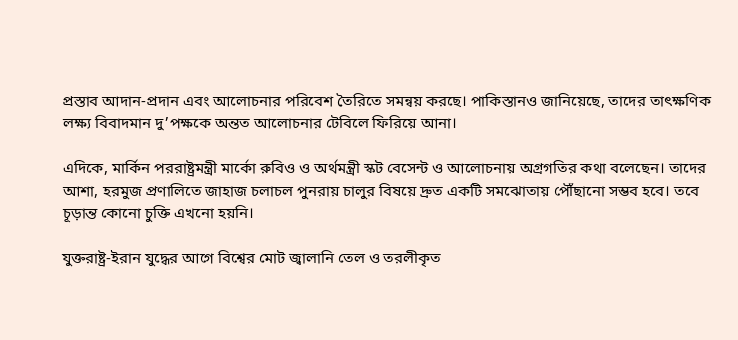প্রস্তাব আদান-প্রদান এবং আলোচনার পরিবেশ তৈরিতে সমন্বয় করছে। পাকিস্তানও জানিয়েছে, তাদের তাৎক্ষণিক লক্ষ্য বিবাদমান দু’পক্ষকে অন্তত আলোচনার টেবিলে ফিরিয়ে আনা।

এদিকে, মার্কিন পররাষ্ট্রমন্ত্রী মার্কো রুবিও ও অর্থমন্ত্রী স্কট বেসেন্ট ও আলোচনায় অগ্রগতির কথা বলেছেন। তাদের আশা, হরমুজ প্রণালিতে জাহাজ চলাচল পুনরায় চালুর বিষয়ে দ্রুত একটি সমঝোতায় পৌঁছানো সম্ভব হবে। তবে চূড়ান্ত কোনো চুক্তি এখনো হয়নি।

যুক্তরাষ্ট্র-ইরান যুদ্ধের আগে বিশ্বের মোট জ্বালানি তেল ও তরলীকৃত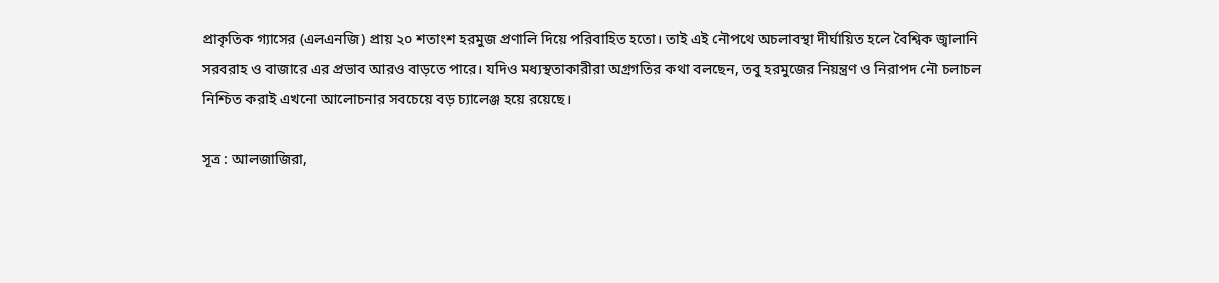প্রাকৃতিক গ্যাসের (এলএনজি) প্রায় ২০ শতাংশ হরমুজ প্রণালি দিয়ে পরিবাহিত হতো। তাই এই নৌপথে অচলাবস্থা দীর্ঘায়িত হলে বৈশ্বিক জ্বালানি সরবরাহ ও বাজারে এর প্রভাব আরও বাড়তে পারে। যদিও মধ্যস্থতাকারীরা অগ্রগতির কথা বলছেন, তবু হরমুজের নিয়ন্ত্রণ ও নিরাপদ নৌ চলাচল নিশ্চিত করাই এখনো আলোচনার সবচেয়ে বড় চ্যালেঞ্জ হয়ে রয়েছে।

সূত্র : আলজাজিরা,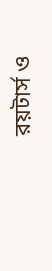রয়টার্স ও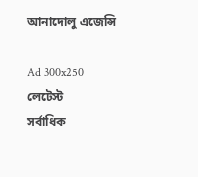আনাদোলু এজেন্সি

Ad 300x250
লেটেস্ট
সর্বাধিক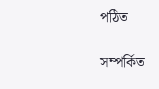পঠিত

সম্পর্কিত